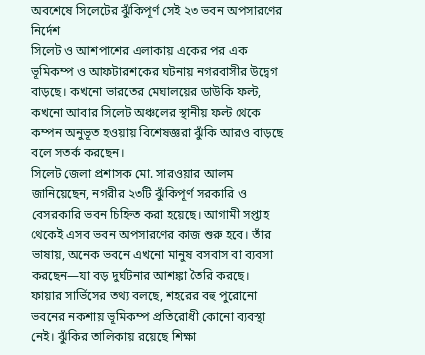অবশেষে সিলেটের ঝুঁকিপূর্ণ সেই ২৩ ভবন অপসারণের নির্দেশ
সিলেট ও আশপাশের এলাকায় একের পর এক ভূমিকম্প ও আফটারশকের ঘটনায় নগরবাসীর উদ্বেগ বাড়ছে। কখনো ভারতের মেঘালয়ের ডাউকি ফল্ট, কখনো আবার সিলেট অঞ্চলের স্থানীয় ফল্ট থেকে কম্পন অনুভূত হওয়ায় বিশেষজ্ঞরা ঝুঁকি আরও বাড়ছে বলে সতর্ক করছেন।
সিলেট জেলা প্রশাসক মো. সারওয়ার আলম জানিয়েছেন, নগরীর ২৩টি ঝুঁকিপূর্ণ সরকারি ও বেসরকারি ভবন চিহ্নিত করা হয়েছে। আগামী সপ্তাহ থেকেই এসব ভবন অপসারণের কাজ শুরু হবে। তাঁর ভাষায়, অনেক ভবনে এখনো মানুষ বসবাস বা ব্যবসা করছেন—যা বড় দুর্ঘটনার আশঙ্কা তৈরি করছে।
ফায়ার সার্ভিসের তথ্য বলছে, শহরের বহু পুরোনো ভবনের নকশায় ভূমিকম্প প্রতিরোধী কোনো ব্যবস্থা নেই। ঝুঁকির তালিকায় রয়েছে শিক্ষা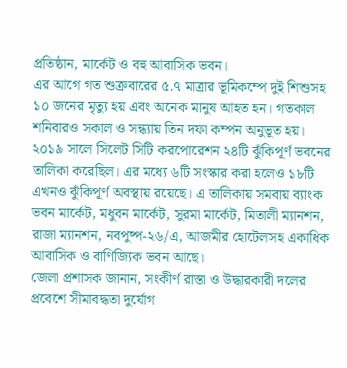প্রতিষ্ঠান, মার্কেট ও বহু আবাসিক ভবন।
এর আগে গত শুক্রবারের ৫.৭ মাত্রার ভূমিকম্পে দুই শিশুসহ ১০ জনের মৃত্যু হয় এবং অনেক মানুষ আহত হন। গতকাল শনিবারও সকাল ও সন্ধ্যায় তিন দফা কম্পন অনুভূত হয়।
২০১৯ সালে সিলেট সিটি করপোরেশন ২৪টি ঝুঁকিপূর্ণ ভবনের তালিকা করেছিল। এর মধ্যে ৬টি সংস্কার করা হলেও ১৮টি এখনও ঝুঁকিপূর্ণ অবস্থায় রয়েছে। এ তালিকায় সমবায় ব্যাংক ভবন মার্কেট, মধুবন মার্কেট, সুরমা মার্কেট, মিতালী ম্যানশন, রাজা ম্যানশন, নবপুষ্প-২৬/এ, আজমীর হোটেলসহ একাধিক আবাসিক ও বাণিজ্যিক ভবন আছে।
জেলা প্রশাসক জানান, সংকীর্ণ রাস্তা ও উদ্ধারকারী দলের প্রবেশে সীমাবদ্ধতা দুর্যোগ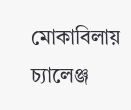মোকাবিলায় চ্যালেঞ্জ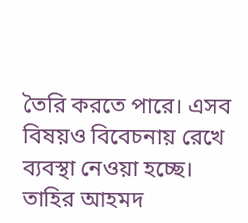তৈরি করতে পারে। এসব বিষয়ও বিবেচনায় রেখে ব্যবস্থা নেওয়া হচ্ছে।
তাহির আহমদ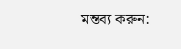মন্তব্য করুন: